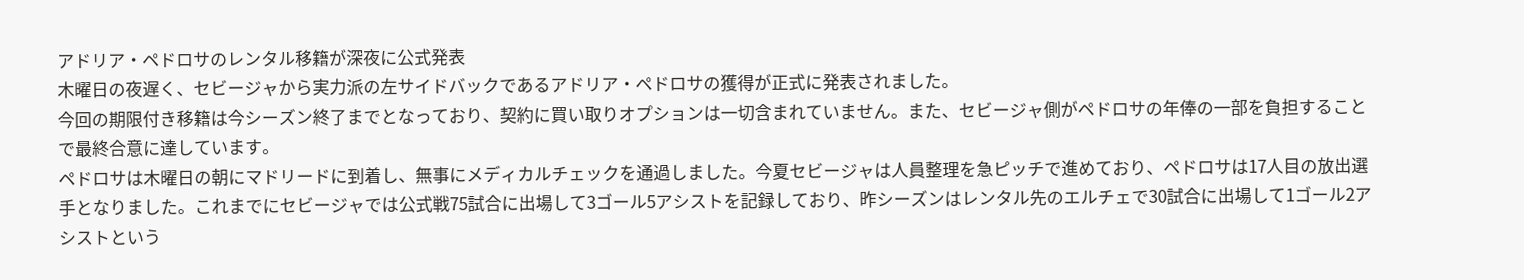アドリア・ペドロサのレンタル移籍が深夜に公式発表
木曜日の夜遅く、セビージャから実力派の左サイドバックであるアドリア・ペドロサの獲得が正式に発表されました。
今回の期限付き移籍は今シーズン終了までとなっており、契約に買い取りオプションは一切含まれていません。また、セビージャ側がペドロサの年俸の一部を負担することで最終合意に達しています。
ペドロサは木曜日の朝にマドリードに到着し、無事にメディカルチェックを通過しました。今夏セビージャは人員整理を急ピッチで進めており、ペドロサは17人目の放出選手となりました。これまでにセビージャでは公式戦75試合に出場して3ゴール5アシストを記録しており、昨シーズンはレンタル先のエルチェで30試合に出場して1ゴール2アシストという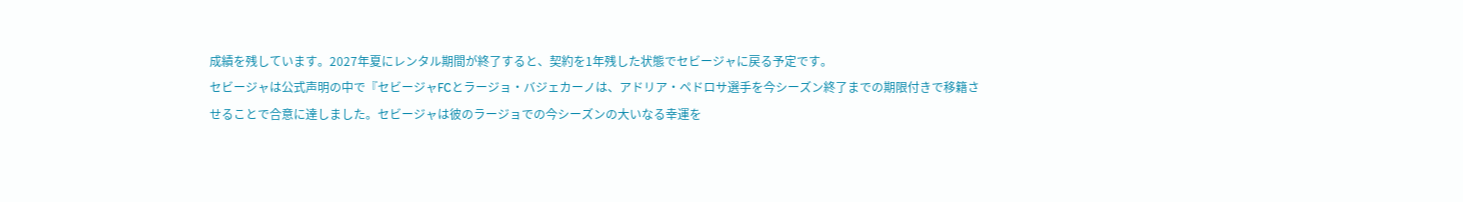成績を残しています。2027年夏にレンタル期間が終了すると、契約を1年残した状態でセビージャに戻る予定です。
セビージャは公式声明の中で『セビージャFCとラージョ・バジェカーノは、アドリア・ペドロサ選手を今シーズン終了までの期限付きで移籍させることで合意に達しました。セビージャは彼のラージョでの今シーズンの大いなる幸運を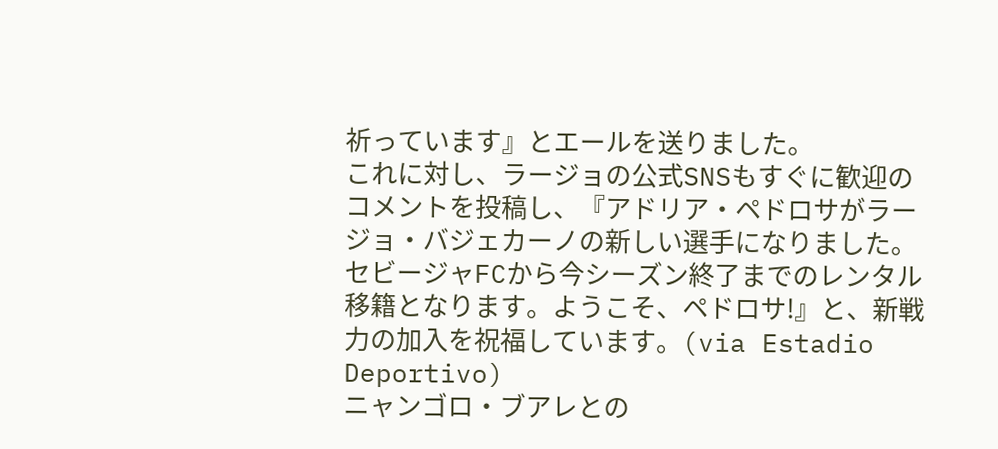祈っています』とエールを送りました。
これに対し、ラージョの公式SNSもすぐに歓迎のコメントを投稿し、『アドリア・ペドロサがラージョ・バジェカーノの新しい選手になりました。セビージャFCから今シーズン終了までのレンタル移籍となります。ようこそ、ペドロサ!』と、新戦力の加入を祝福しています。(via Estadio Deportivo)
ニャンゴロ・ブアレとの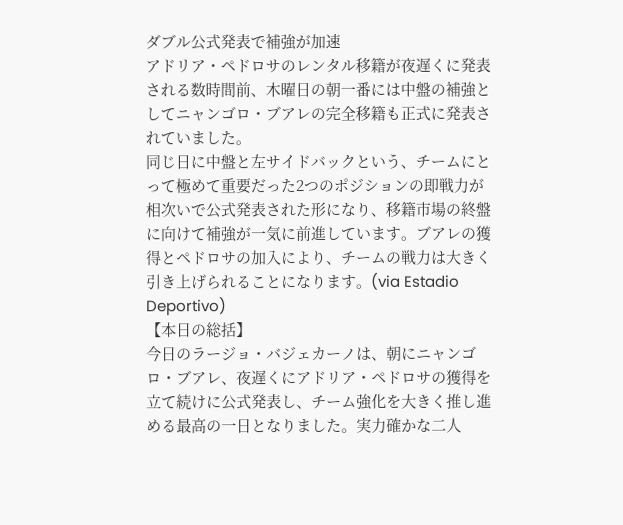ダブル公式発表で補強が加速
アドリア・ペドロサのレンタル移籍が夜遅くに発表される数時間前、木曜日の朝一番には中盤の補強としてニャンゴロ・ブアレの完全移籍も正式に発表されていました。
同じ日に中盤と左サイドバックという、チームにとって極めて重要だった2つのポジションの即戦力が相次いで公式発表された形になり、移籍市場の終盤に向けて補強が一気に前進しています。ブアレの獲得とペドロサの加入により、チームの戦力は大きく引き上げられることになります。(via Estadio Deportivo)
【本日の総括】
今日のラージョ・バジェカーノは、朝にニャンゴロ・ブアレ、夜遅くにアドリア・ペドロサの獲得を立て続けに公式発表し、チーム強化を大きく推し進める最高の一日となりました。実力確かな二人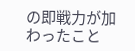の即戦力が加わったこと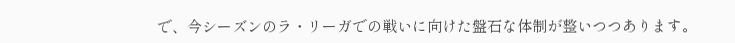で、今シーズンのラ・リーガでの戦いに向けた盤石な体制が整いつつあります。